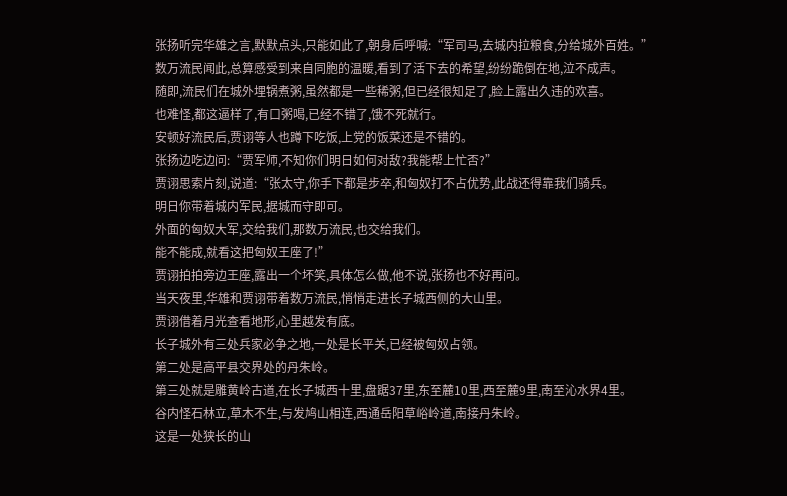张扬听完华雄之言,默默点头,只能如此了,朝身后呼喊:“军司马,去城内拉粮食,分给城外百姓。”
数万流民闻此,总算感受到来自同胞的温暖,看到了活下去的希望,纷纷跪倒在地,泣不成声。
随即,流民们在城外埋锅煮粥,虽然都是一些稀粥,但已经很知足了,脸上露出久违的欢喜。
也难怪,都这逼样了,有口粥喝,已经不错了,饿不死就行。
安顿好流民后,贾诩等人也蹲下吃饭,上党的饭菜还是不错的。
张扬边吃边问:“贾军师,不知你们明日如何对敌?我能帮上忙否?”
贾诩思索片刻,说道:“张太守,你手下都是步卒,和匈奴打不占优势,此战还得靠我们骑兵。
明日你带着城内军民,据城而守即可。
外面的匈奴大军,交给我们,那数万流民,也交给我们。
能不能成,就看这把匈奴王座了!”
贾诩拍拍旁边王座,露出一个坏笑,具体怎么做,他不说,张扬也不好再问。
当天夜里,华雄和贾诩带着数万流民,悄悄走进长子城西侧的大山里。
贾诩借着月光查看地形,心里越发有底。
长子城外有三处兵家必争之地,一处是长平关,已经被匈奴占领。
第二处是高平县交界处的丹朱岭。
第三处就是雕黄岭古道,在长子城西十里,盘踞37里,东至麓10里,西至麓9里,南至沁水界4里。
谷内怪石林立,草木不生,与发鸠山相连,西通岳阳草峪岭道,南接丹朱岭。
这是一处狭长的山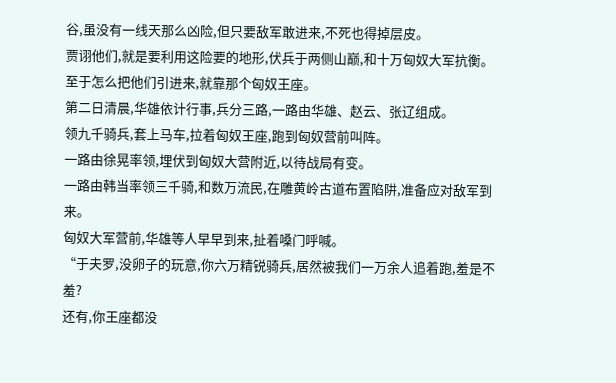谷,虽没有一线天那么凶险,但只要敌军敢进来,不死也得掉层皮。
贾诩他们,就是要利用这险要的地形,伏兵于两侧山巅,和十万匈奴大军抗衡。
至于怎么把他们引进来,就靠那个匈奴王座。
第二日清晨,华雄依计行事,兵分三路,一路由华雄、赵云、张辽组成。
领九千骑兵,套上马车,拉着匈奴王座,跑到匈奴营前叫阵。
一路由徐晃率领,埋伏到匈奴大营附近,以待战局有变。
一路由韩当率领三千骑,和数万流民,在雕黄岭古道布置陷阱,准备应对敌军到来。
匈奴大军营前,华雄等人早早到来,扯着嗓门呼喊。
“于夫罗,没卵子的玩意,你六万精锐骑兵,居然被我们一万余人追着跑,羞是不羞?
还有,你王座都没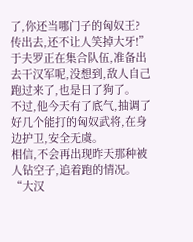了,你还当哪门子的匈奴王?
传出去,还不让人笑掉大牙!”
于夫罗正在集合队伍,准备出去干汉军呢,没想到,敌人自己跑过来了,也是日了狗了。
不过,他今天有了底气,抽调了好几个能打的匈奴武将,在身边护卫,安全无虞。
相信,不会再出现昨天那种被人钻空子,追着跑的情况。
“大汉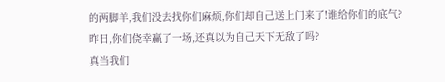的两脚羊,我们没去找你们麻烦,你们却自己送上门来了!谁给你们的底气?
昨日,你们侥幸赢了一场,还真以为自己天下无敌了吗?
真当我们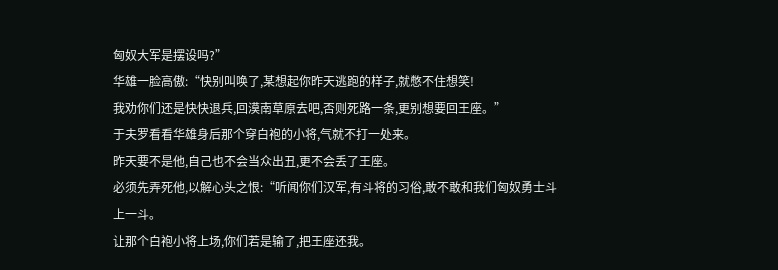匈奴大军是摆设吗?”
华雄一脸高傲:“快别叫唤了,某想起你昨天逃跑的样子,就憋不住想笑!
我劝你们还是快快退兵,回漠南草原去吧,否则死路一条,更别想要回王座。”
于夫罗看看华雄身后那个穿白袍的小将,气就不打一处来。
昨天要不是他,自己也不会当众出丑,更不会丢了王座。
必须先弄死他,以解心头之恨:“听闻你们汉军,有斗将的习俗,敢不敢和我们匈奴勇士斗上一斗。
让那个白袍小将上场,你们若是输了,把王座还我。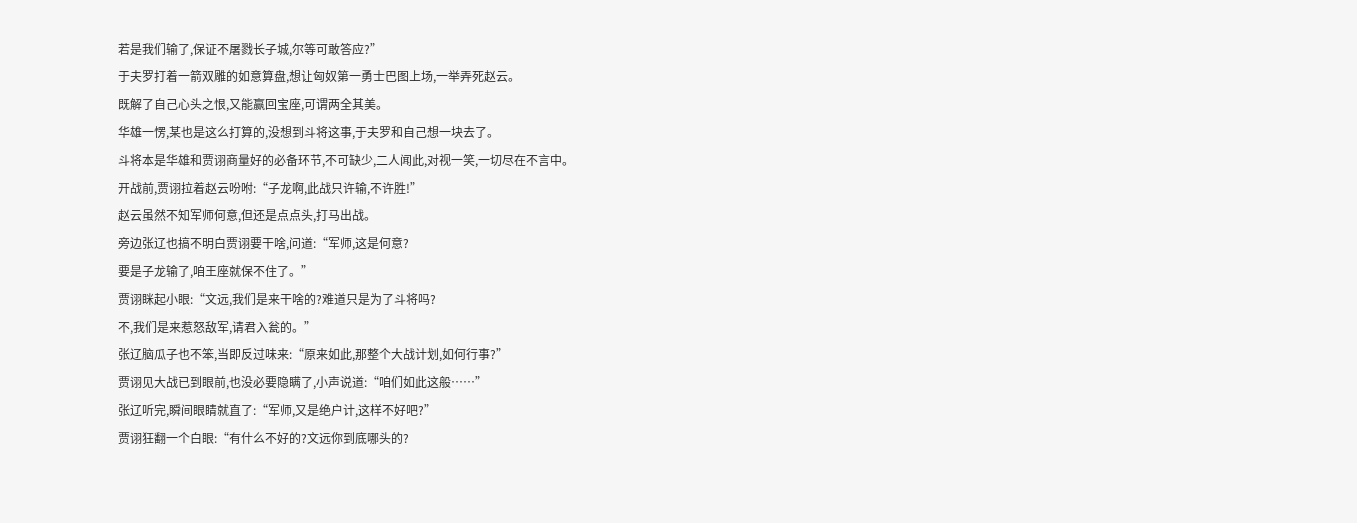若是我们输了,保证不屠戮长子城,尔等可敢答应?”
于夫罗打着一箭双雕的如意算盘,想让匈奴第一勇士巴图上场,一举弄死赵云。
既解了自己心头之恨,又能赢回宝座,可谓两全其美。
华雄一愣,某也是这么打算的,没想到斗将这事,于夫罗和自己想一块去了。
斗将本是华雄和贾诩商量好的必备环节,不可缺少,二人闻此,对视一笑,一切尽在不言中。
开战前,贾诩拉着赵云吩咐:“子龙啊,此战只许输,不许胜!”
赵云虽然不知军师何意,但还是点点头,打马出战。
旁边张辽也搞不明白贾诩要干啥,问道:“军师,这是何意?
要是子龙输了,咱王座就保不住了。”
贾诩眯起小眼:“文远,我们是来干啥的?难道只是为了斗将吗?
不,我们是来惹怒敌军,请君入瓮的。”
张辽脑瓜子也不笨,当即反过味来:“原来如此,那整个大战计划,如何行事?”
贾诩见大战已到眼前,也没必要隐瞒了,小声说道:“咱们如此这般……”
张辽听完,瞬间眼睛就直了:“军师,又是绝户计,这样不好吧?”
贾诩狂翻一个白眼:“有什么不好的?文远你到底哪头的?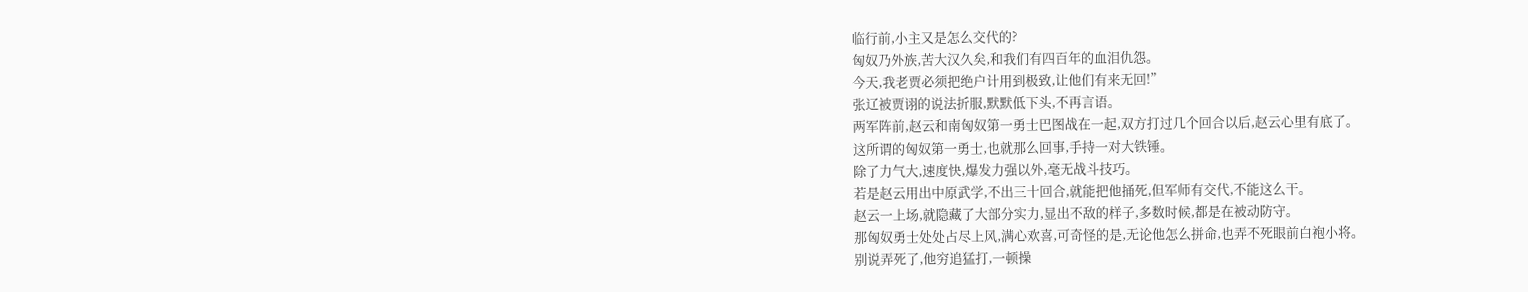临行前,小主又是怎么交代的?
匈奴乃外族,苦大汉久矣,和我们有四百年的血泪仇怨。
今天,我老贾必须把绝户计用到极致,让他们有来无回!”
张辽被贾诩的说法折服,默默低下头,不再言语。
两军阵前,赵云和南匈奴第一勇士巴图战在一起,双方打过几个回合以后,赵云心里有底了。
这所谓的匈奴第一勇士,也就那么回事,手持一对大铁锤。
除了力气大,速度快,爆发力强以外,毫无战斗技巧。
若是赵云用出中原武学,不出三十回合,就能把他捅死,但军师有交代,不能这么干。
赵云一上场,就隐藏了大部分实力,显出不敌的样子,多数时候,都是在被动防守。
那匈奴勇士处处占尽上风,满心欢喜,可奇怪的是,无论他怎么拼命,也弄不死眼前白袍小将。
别说弄死了,他穷追猛打,一顿操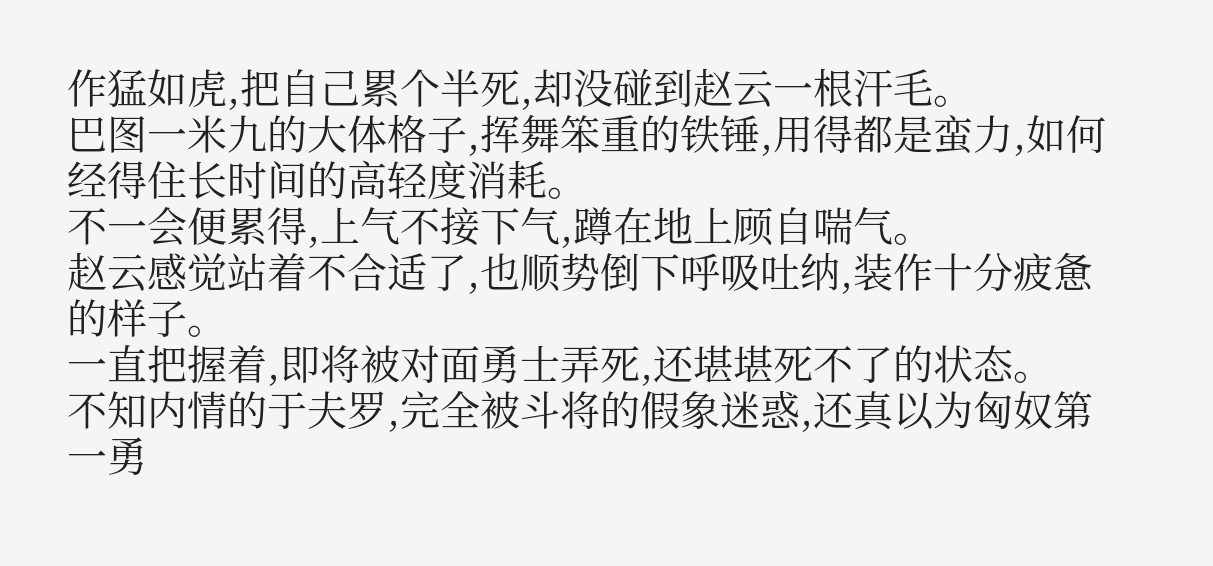作猛如虎,把自己累个半死,却没碰到赵云一根汗毛。
巴图一米九的大体格子,挥舞笨重的铁锤,用得都是蛮力,如何经得住长时间的高轻度消耗。
不一会便累得,上气不接下气,蹲在地上顾自喘气。
赵云感觉站着不合适了,也顺势倒下呼吸吐纳,装作十分疲惫的样子。
一直把握着,即将被对面勇士弄死,还堪堪死不了的状态。
不知内情的于夫罗,完全被斗将的假象迷惑,还真以为匈奴第一勇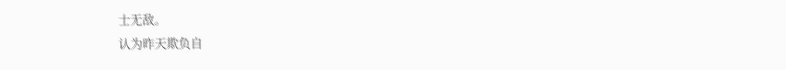士无敌。
认为昨天欺负自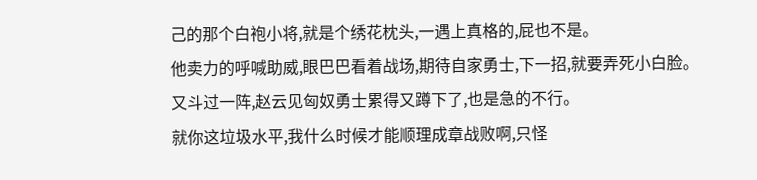己的那个白袍小将,就是个绣花枕头,一遇上真格的,屁也不是。
他卖力的呼喊助威,眼巴巴看着战场,期待自家勇士,下一招,就要弄死小白脸。
又斗过一阵,赵云见匈奴勇士累得又蹲下了,也是急的不行。
就你这垃圾水平,我什么时候才能顺理成章战败啊,只怪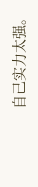自己实力太强。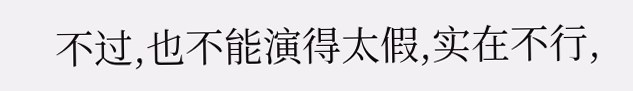不过,也不能演得太假,实在不行,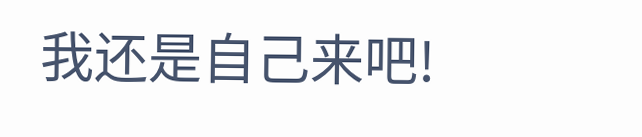我还是自己来吧!